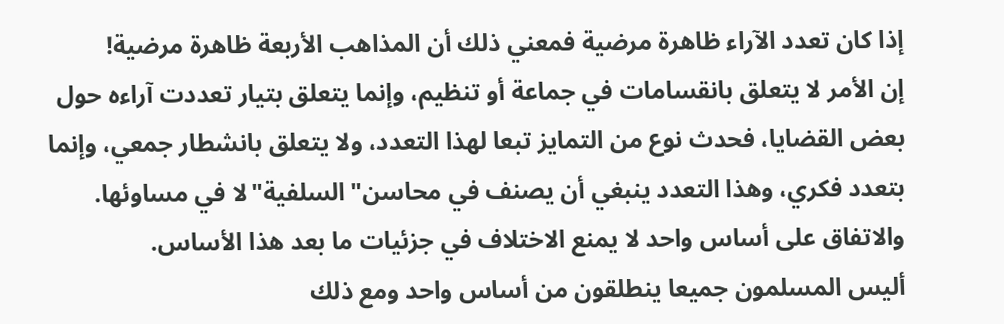إذا كان تعدد الآراء ظاهرة مرضية فمعني ذلك أن المذاهب الأربعة ظاهرة مرضية!
إن الأمر لا يتعلق بانقسامات في جماعة أو تنظيم، وإنما يتعلق بتيار تعددت آراءه حول بعض القضايا، فحدث نوع من التمايز تبعا لهذا التعدد، ولا يتعلق بانشطار جمعي، وإنما بتعدد فكري، وهذا التعدد ينبغي أن يصنف في محاسن"السلفية"لا في مساوئها.
والاتفاق على أساس واحد لا يمنع الاختلاف في جزئيات ما بعد هذا الأساس.
أليس المسلمون جميعا ينطلقون من أساس واحد ومع ذلك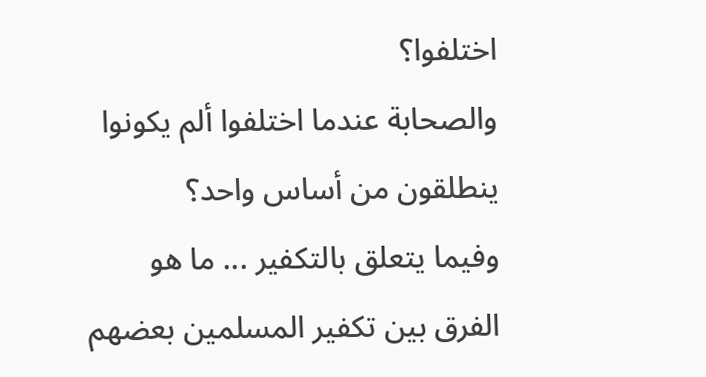اختلفوا؟
والصحابة عندما اختلفوا ألم يكونوا ينطلقون من أساس واحد؟
وفيما يتعلق بالتكفير ... ما هو الفرق بين تكفير المسلمين بعضهم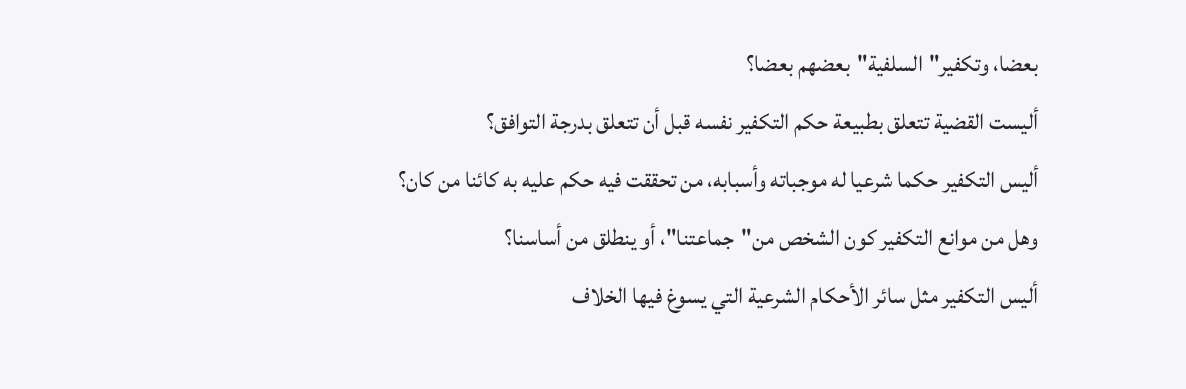بعضا، وتكفير"السلفية"بعضهم بعضا؟
أليست القضية تتعلق بطبيعة حكم التكفير نفسه قبل أن تتعلق بدرجة التوافق؟
أليس التكفير حكما شرعيا له موجباته وأسبابه، من تحققت فيه حكم عليه به كائنا من كان؟
وهل من موانع التكفير كون الشخص من"جماعتنا"، أو ينطلق من أساسنا؟
أليس التكفير مثل سائر الأحكام الشرعية التي يسوغ فيها الخلاف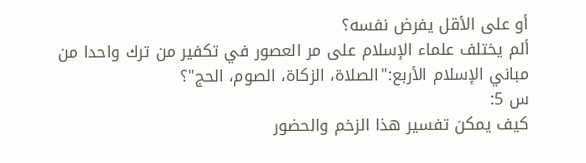أو على الأقل يفرض نفسه؟
ألم يختلف علماء الإسلام على مر العصور في تكفير من ترك واحدا من مباني الإسلام الأربع:"الصلاة، الزكاة، الصوم، الحج"؟
س 5:
كيف يمكن تفسير هذا الزخم والحضور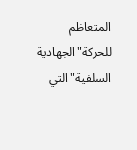المتعاظم للحركة"الجهادية السلفية"التي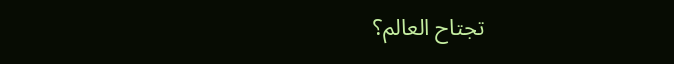تجتاح العالم؟